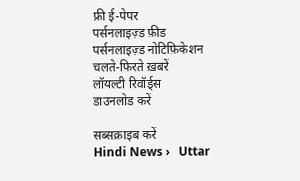फ्री ई-पेपर
पर्सनलाइज़्ड फ़ीड
पर्सनलाइज़्ड नोटिफ़िकेशन
चलते-फिरते ख़बरें
लॉयल्टी रिवॉर्ड्स
डाउनलोड करें

सब्सक्राइब करें
Hindi News ›   Uttar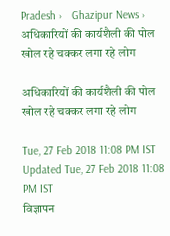Pradesh ›   Ghazipur News ›   अधिकारियों की कार्यशैली की पोल खोल रहे चक्कर लगा रहे लोग

अधिकारियों की कार्यशैली की पोल खोल रहे चक्कर लगा रहे लोग

Tue, 27 Feb 2018 11:08 PM IST
Updated Tue, 27 Feb 2018 11:08 PM IST
विज्ञापन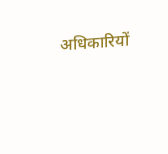अधिकारियों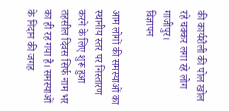की कार्यशैली की पोल खोल रहे चक्कर लगा रहे लोग
गाजीपुर।
विज्ञापन

आम लोगों की समस्याओं का स्थानीय स्तर पर निस्तारण करने के लिए शुरू हुआ तहसील दिवस सिर्फ नाम भर का ही रह गया है। समस्याओं के निदान की जगह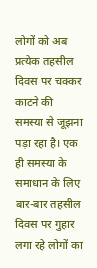लोगों को अब प्रत्येक तहसील दिवस पर चक्कर काटने की समस्या से जूझना पड़ा रहा है। एक ही समस्या के समाधान के लिए बार-बार तहसील दिवस पर गुहार लगा रहे लोगों का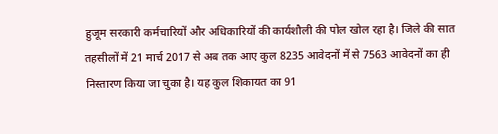हुजूम सरकारी कर्मचारियों और अधिकारियों की कार्यशौली की पोल खोल रहा है। जिले की सात तहसीलों में 21 मार्च 2017 से अब तक आए कुल 8235 आवेदनों में से 7563 आवेदनों का ही निस्तारण किया जा चुका है। यह कुल शिकायत का 91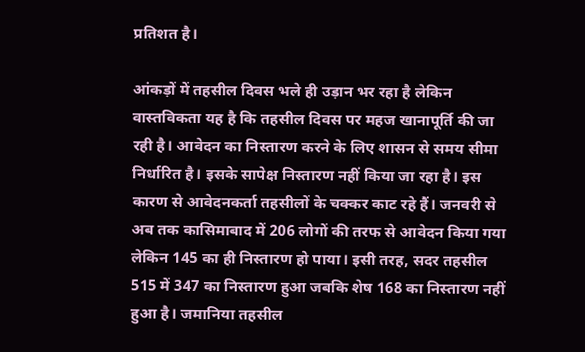प्रतिशत है।

आंकड़ों में तहसील दिवस भले ही उड़ान भर रहा है लेकिन वास्तविकता यह है कि तहसील दिवस पर महज खानापूर्ति की जा रही है। आवेदन का निस्तारण करने के लिए शासन से समय सीमा निर्धारित है। इसके सापेक्ष निस्तारण नहीं किया जा रहा है। इस कारण से आवेदनकर्ता तहसीलों के चक्कर काट रहे हैं। जनवरी से अब तक कासिमाबाद में 206 लोगों की तरफ से आवेदन किया गया लेकिन 145 का ही निस्तारण हो पाया। इसी तरह, सदर तहसील 515 में 347 का निस्तारण हुआ जबकि शेष 168 का निस्तारण नहीं हुआ है। जमानिया तहसील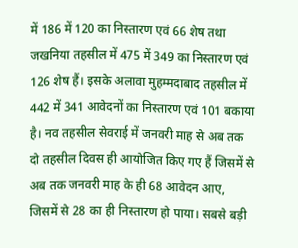में 186 में 120 का निस्तारण एवं 66 शेष तथा जखनिया तहसील में 475 में 349 का निस्तारण एवं 126 शेष हैं। इसके अलावा मुहम्मदाबाद तहसील में 442 में 341 आवेदनों का निस्तारण एवं 101 बकाया है। नव तहसील सेवराई में जनवरी माह से अब तक दो तहसील दिवस ही आयोजित किए गए हैं जिसमें से अब तक जनवरी माह के ही 68 आवेदन आए, जिसमें से 28 का ही निस्तारण हो पाया। सबसे बड़ी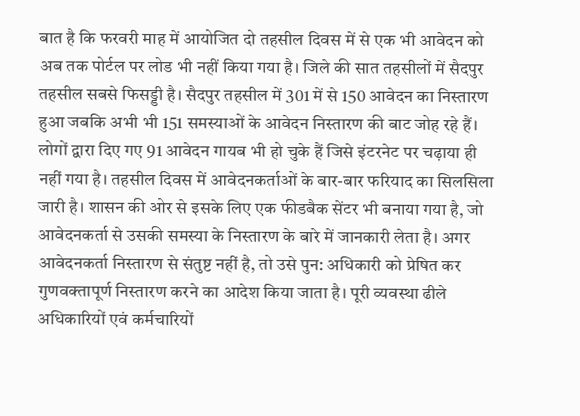बात है कि फरवरी माह में आयोजित दो तहसील दिवस में से एक भी आवेदन को अब तक पोर्टल पर लोड भी नहीं किया गया है। जिले की सात तहसीलों में सैदपुर तहसील सबसे फिसड्डी है। सैदपुर तहसील में 301 में से 150 आवेदन का निस्तारण हुआ जबकि अभी भी 151 समस्याओं के आवेदन निस्तारण की बाट जोह रहे हैं। लोगों द्वारा दिए गए 91 आवेदन गायब भी हो चुके हैं जिसे इंटरनेट पर चढ़ाया ही नहीं गया है। तहसील दिवस में आवेदनकर्ताओं के बार-बार फरियाद का सिलसिला जारी है। शासन की ओर से इसके लिए एक फीडबैक सेंटर भी बनाया गया है, जो आवेदनकर्ता से उसकी समस्या के निस्तारण के बारे में जानकारी लेता है। अगर आवेदनकर्ता निस्तारण से संतुष्ट नहीं है, तो उसे पुन: अधिकारी को प्रेषित कर गुणवक्तापूर्ण निस्तारण करने का आदेश किया जाता है। पूरी व्यवस्था ढीले अधिकारियों एवं कर्मचारियों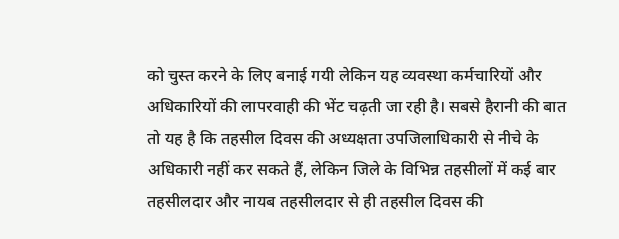को चुस्त करने के लिए बनाई गयी लेकिन यह व्यवस्था कर्मचारियों और अधिकारियों की लापरवाही की भेंट चढ़ती जा रही है। सबसे हैरानी की बात तो यह है कि तहसील दिवस की अध्यक्षता उपजिलाधिकारी से नीचे के अधिकारी नहीं कर सकते हैं, लेकिन जिले के विभिन्न तहसीलों में कई बार तहसीलदार और नायब तहसीलदार से ही तहसील दिवस की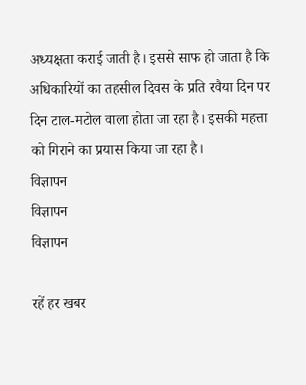अध्यक्षता कराई जाती है। इससे साफ हो जाता है कि अधिकारियों का तहसील दिवस के प्रति रवैया दिन पर दिन टाल-मटोल वाला होता जा रहा है। इसकी महत्ता को गिराने का प्रयास किया जा रहा है।
विज्ञापन
विज्ञापन
विज्ञापन

रहें हर खबर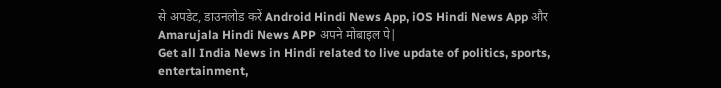से अपडेट, डाउनलोड करें Android Hindi News App, iOS Hindi News App और Amarujala Hindi News APP अपने मोबाइल पे|
Get all India News in Hindi related to live update of politics, sports, entertainment,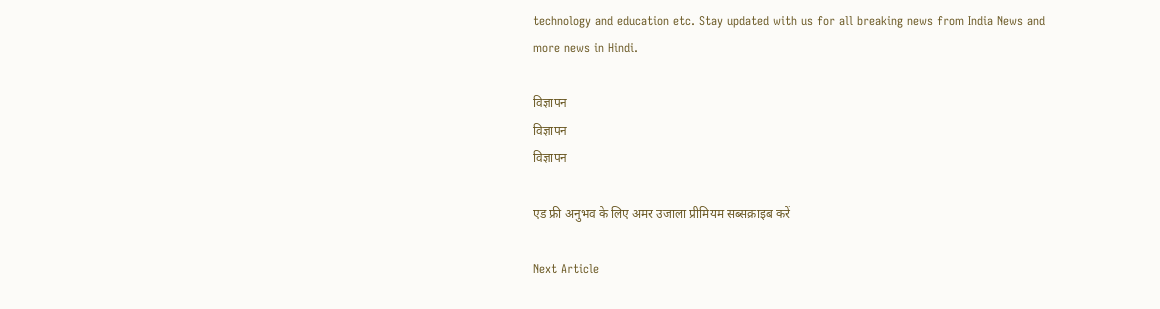technology and education etc. Stay updated with us for all breaking news from India News and more news in Hindi.

विज्ञापन
विज्ञापन
विज्ञापन

एड फ्री अनुभव के लिए अमर उजाला प्रीमियम सब्सक्राइब करें

Next Article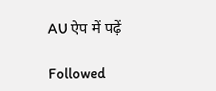AU ऐप में पढ़ें

Followed